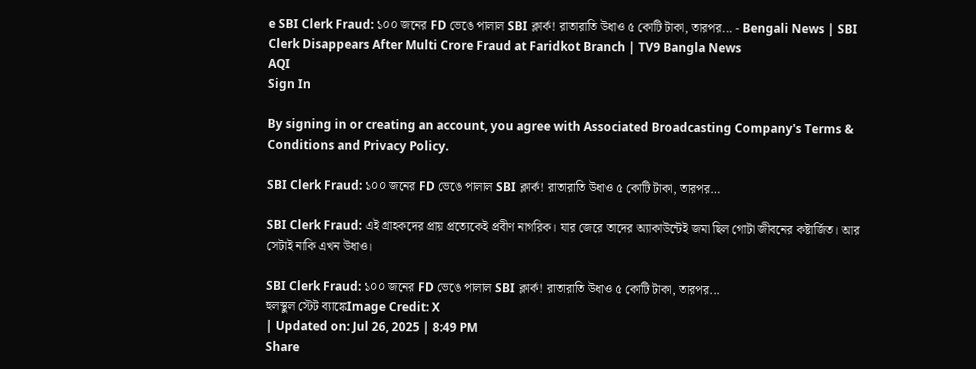e SBI Clerk Fraud: ১০০ জনের FD ভেঙে পালাল SBI ক্লার্ক! রাতারাতি উধাও ৫ কোটি টাকা, তারপর... - Bengali News | SBI Clerk Disappears After Multi Crore Fraud at Faridkot Branch | TV9 Bangla News
AQI
Sign In

By signing in or creating an account, you agree with Associated Broadcasting Company's Terms & Conditions and Privacy Policy.

SBI Clerk Fraud: ১০০ জনের FD ভেঙে পালাল SBI ক্লার্ক! রাতারাতি উধাও ৫ কোটি টাকা, তারপর…

SBI Clerk Fraud: এই গ্রাহকদের প্রায় প্রত্যেকেই প্রবীণ নাগরিক। যার জেরে তাদের অ্যাকাউন্টেই জমা ছিল গোটা জীবনের কষ্টার্জিত। আর সেটাই নাকি এখন উধাও।

SBI Clerk Fraud: ১০০ জনের FD ভেঙে পালাল SBI ক্লার্ক! রাতারাতি উধাও ৫ কোটি টাকা, তারপর...
হুলস্থুল স্টেট ব্যাঙ্কেImage Credit: X
| Updated on: Jul 26, 2025 | 8:49 PM
Share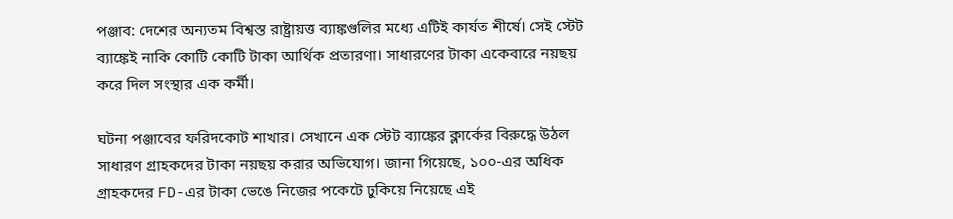পঞ্জাব: দেশের অন্যতম বিশ্বস্ত রাষ্ট্রায়ত্ত ব্যাঙ্কগুলির মধ্যে এটিই কার্যত শীর্ষে। সেই স্টেট ব্যাঙ্কেই নাকি কোটি কোটি টাকা আর্থিক প্রতারণা। সাধারণের টাকা একেবারে নয়ছয় করে দিল সংস্থার এক কর্মী।

ঘটনা পঞ্জাবের ফরিদকোট শাখার। সেখানে এক স্টেট ব্যাঙ্কের ক্লার্কের বিরুদ্ধে উঠল সাধারণ গ্রাহকদের টাকা নয়ছয় করার অভিযোগ। জানা গিয়েছে, ১০০-এর অধিক গ্রাহকদের FD-এর টাকা ভেঙে নিজের পকেটে ঢুকিয়ে নিয়েছে এই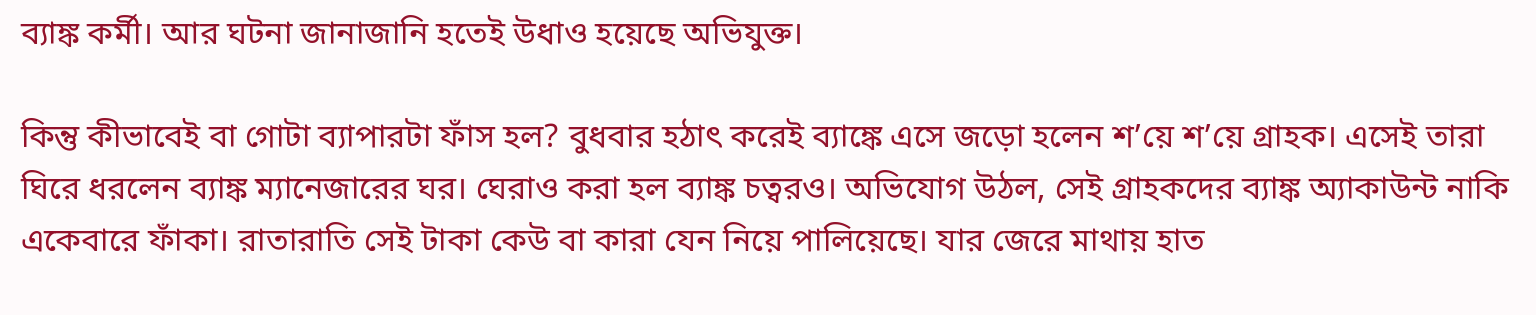ব্যাঙ্ক কর্মী। আর ঘটনা জানাজানি হতেই উধাও হয়েছে অভিযুক্ত।

কিন্তু কীভাবেই বা গোটা ব্যাপারটা ফাঁস হল? বুধবার হঠাৎ করেই ব্যাঙ্কে এসে জড়ো হলেন শ’য়ে শ’য়ে গ্রাহক। এসেই তারা ঘিরে ধরলেন ব্যাঙ্ক ম্যানেজারের ঘর। ঘেরাও করা হল ব্যাঙ্ক চত্বরও। অভিযোগ উঠল, সেই গ্রাহকদের ব্যাঙ্ক অ্যাকাউন্ট নাকি একেবারে ফাঁকা। রাতারাতি সেই টাকা কেউ বা কারা যেন নিয়ে পালিয়েছে। যার জেরে মাথায় হাত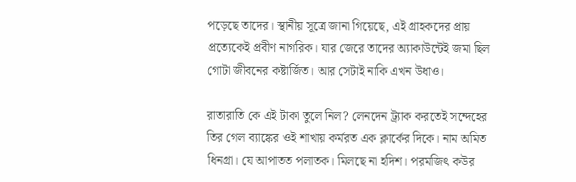পড়েছে তাদের। স্থানীয় সূত্রে জানা গিয়েছে, এই গ্রাহকদের প্রায় প্রত্যেকেই প্রবীণ নাগরিক। যার জেরে তাদের অ্যাকাউন্টেই জমা ছিল গোটা জীবনের কষ্টার্জিত। আর সেটাই নাকি এখন উধাও।

রাতারাতি কে এই টাকা তুলে নিল? লেনদেন ট্র্যাক করতেই সন্দেহের তির গেল ব্যাঙ্কের ওই শাখায় কর্মরত এক ক্লার্কের দিকে। নাম অমিত ধিনগ্রা। যে আপাতত পলাতক। মিলছে না হদিশ। পরমজিৎ কউর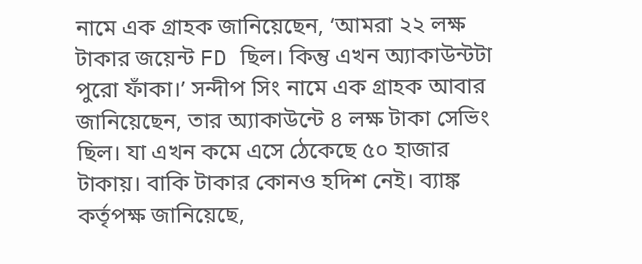নামে এক গ্রাহক জানিয়েছেন, ‘আমরা ২২ লক্ষ টাকার জয়েন্ট FD ছিল। কিন্তু এখন অ্যাকাউন্টটা পুরো ফাঁকা।’ সন্দীপ সিং নামে এক গ্রাহক আবার জানিয়েছেন, তার অ্যাকাউন্টে ৪ লক্ষ টাকা সেভিং ছিল। যা এখন কমে এসে ঠেকেছে ৫০ হাজার টাকায়। বাকি টাকার কোনও হদিশ নেই। ব্যাঙ্ক কর্তৃপক্ষ জানিয়েছে,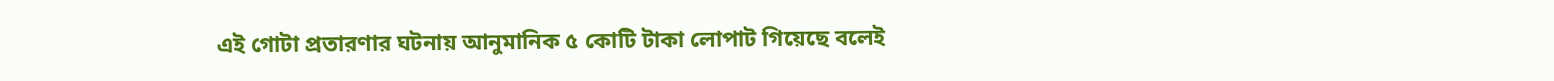এই গোটা প্রতারণার ঘটনায় আনুমানিক ৫ কোটি টাকা লোপাট গিয়েছে বলেই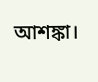আশঙ্কা।